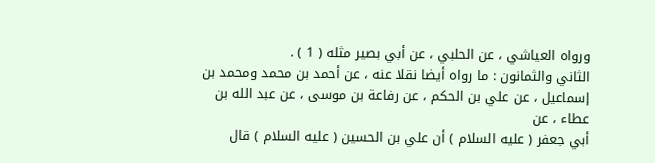ورواه العياشي ، عن الحلبي ، عن أبي بصير مثله ( 1 ) .
الثاني والثمانون : ما رواه أيضا نقلا عنه ، عن أحمد بن محمد ومحمد بن
إسماعيل ، عن علي بن الحكم ، عن رفاعة بن موسى ، عن عبد الله بن عطاء ، عن
أبي جعفر ( عليه السلام ) أن علي بن الحسين ( عليه السلام ) قال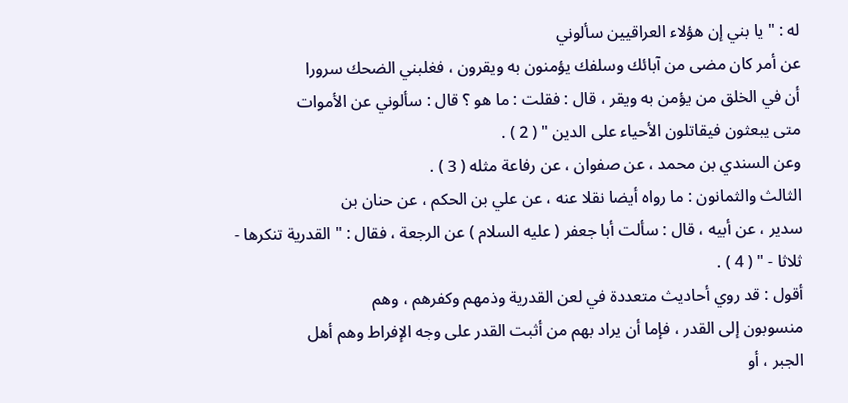له : " يا بني إن هؤلاء العراقيين سألوني
عن أمر كان مضى من آبائك وسلفك يؤمنون به ويقرون ، فغلبني الضحك سرورا
أن في الخلق من يؤمن به ويقر ، قال : فقلت : ما هو ؟ قال : سألوني عن الأموات
متى يبعثون فيقاتلون الأحياء على الدين " ( 2 ) .
وعن السندي بن محمد ، عن صفوان ، عن رفاعة مثله ( 3 ) .
الثالث والثمانون : ما رواه أيضا نقلا عنه ، عن علي بن الحكم ، عن حنان بن
سدير ، عن أبيه ، قال : سألت أبا جعفر ( عليه السلام ) عن الرجعة ، فقال : " القدرية تنكرها -
ثلاثا - " ( 4 ) .
أقول : قد روي أحاديث متعددة في لعن القدرية وذمهم وكفرهم ، وهم
منسوبون إلى القدر ، فإما أن يراد بهم من أثبت القدر على وجه الإفراط وهم أهل
الجبر ، أو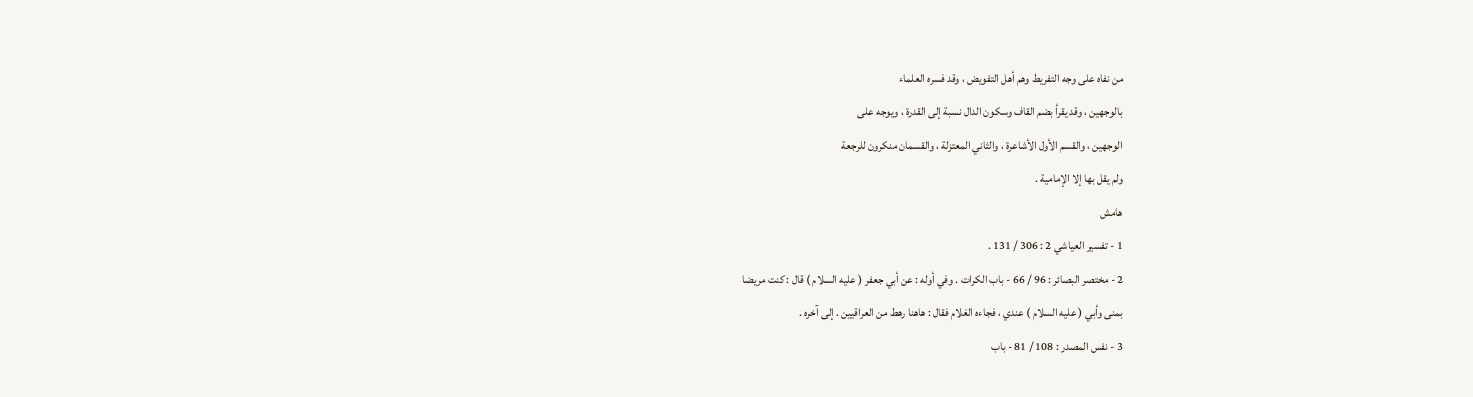من نفاه على وجه التفريط وهم أهل التفويض ، وقد فسره العلماء
بالوجهين ، وقد يقرأ بضم القاف وسكون الدال نسبة إلى القدرة ، ويوجه على
الوجهين ، والقسم الأول الأشاعرة ، والثاني المعتزلة ، والقسمان منكرون للرجعة
ولم يقل بها إلا الإمامية .
هامش
1 - تفسير العياشي 2 : 306 / 131 .
2 - مختصر البصائر : 96 / 66 - باب الكرات . وفي أوله : عن أبي جعفر ( عليه السلام ) قال : كنت مريضا
بمنى وأبي ( عليه السلام ) عندي ، فجاءه الغلام فقال : هاهنا رهط من العراقيين . إلى آخره .
3 - نفس المصدر : 108 / 81 - باب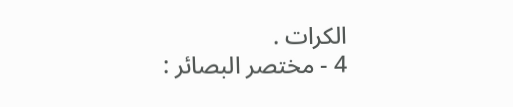الكرات .
4 - مختصر البصائر :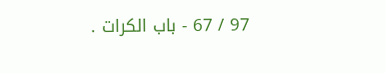97 / 67 - باب الكرات .